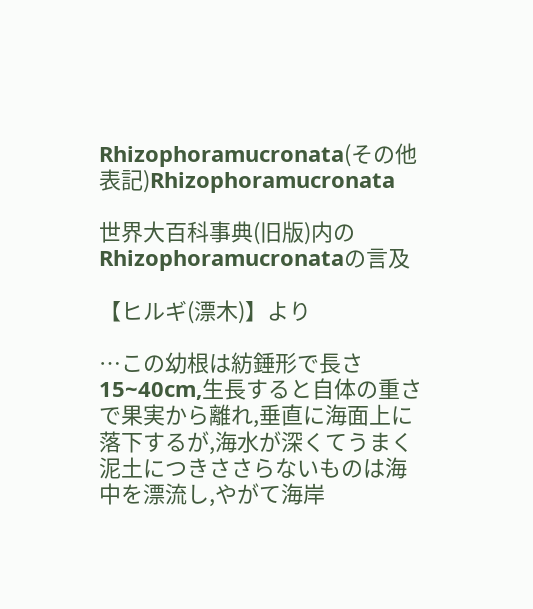Rhizophoramucronata(その他表記)Rhizophoramucronata

世界大百科事典(旧版)内のRhizophoramucronataの言及

【ヒルギ(漂木)】より

…この幼根は紡錘形で長さ15~40cm,生長すると自体の重さで果実から離れ,垂直に海面上に落下するが,海水が深くてうまく泥土につきささらないものは海中を漂流し,やがて海岸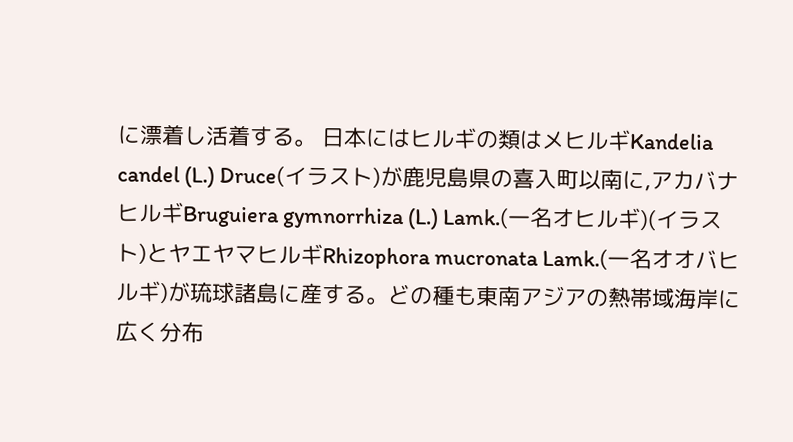に漂着し活着する。 日本にはヒルギの類はメヒルギKandelia candel (L.) Druce(イラスト)が鹿児島県の喜入町以南に,アカバナヒルギBruguiera gymnorrhiza (L.) Lamk.(一名オヒルギ)(イラスト)とヤエヤマヒルギRhizophora mucronata Lamk.(一名オオバヒルギ)が琉球諸島に産する。どの種も東南アジアの熱帯域海岸に広く分布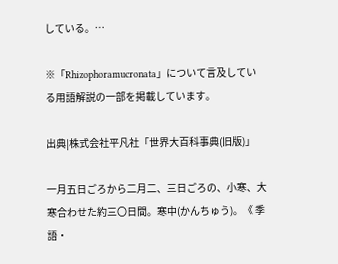している。…

※「Rhizophoramucronata」について言及している用語解説の一部を掲載しています。

出典|株式会社平凡社「世界大百科事典(旧版)」

一月五日ごろから二月二、三日ごろの、小寒、大寒合わせた約三〇日間。寒中(かんちゅう)。《 季語・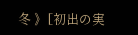冬 》[初出の実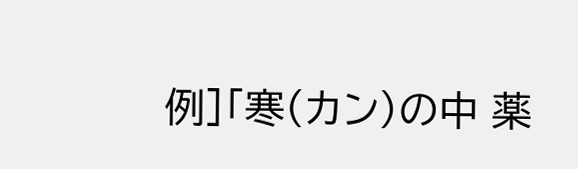例]「寒(カン)の中 薬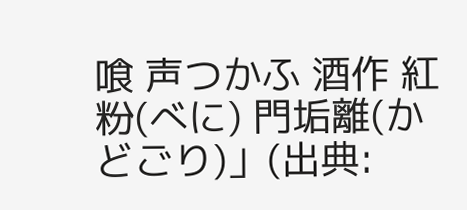喰 声つかふ 酒作 紅粉(べに) 門垢離(かどごり)」(出典: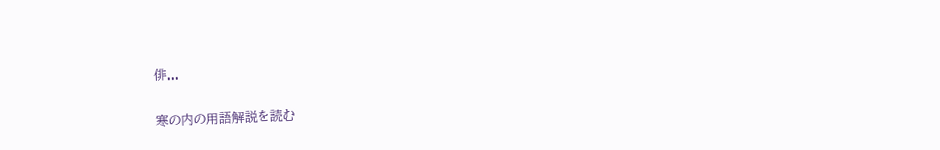俳...

寒の内の用語解説を読む